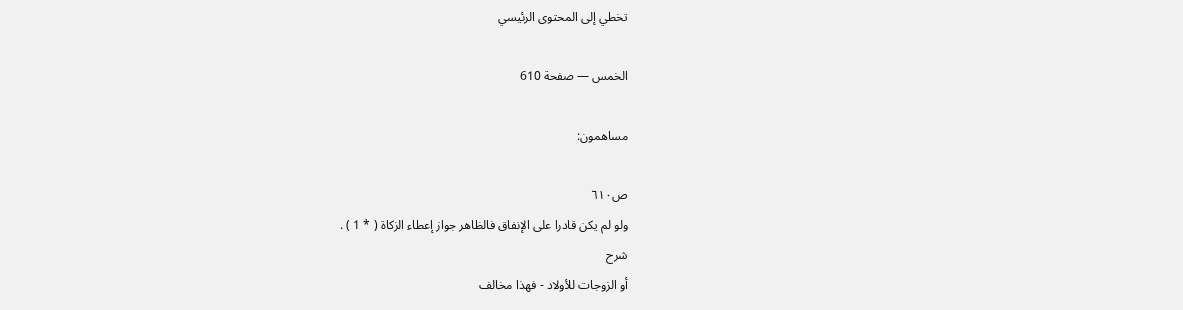تخطي إلى المحتوى الرئيسي

الخمس — صفحة 610

مساهمون:

ص٦١٠
ولو لم يكن قادرا على الإنفاق فالظاهر جواز إعطاء الزكاة ( * 1 ) .
شرح
أو الزوجات للأولاد - فهذا مخالف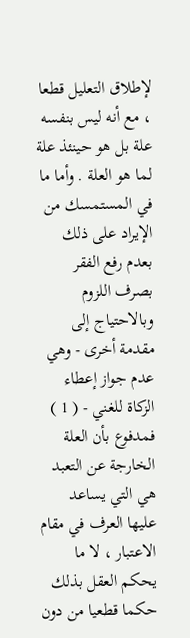لإطلاق التعليل قطعا ، مع أنه ليس بنفسه علة بل هو حينئذ علة لما هو العلة . وأما ما في المستمسك من الإيراد على ذلك بعدم رفع الفقر بصرف اللزوم وبالاحتياج إلى مقدمة أخرى - وهي عدم جواز إعطاء الزكاة للغني - ( 1 ) فمدفوع بأن العلة الخارجة عن التعبد هي التي يساعد عليها العرف في مقام الاعتبار ، لا ما يحكم العقل بذلك حكما قطعيا من دون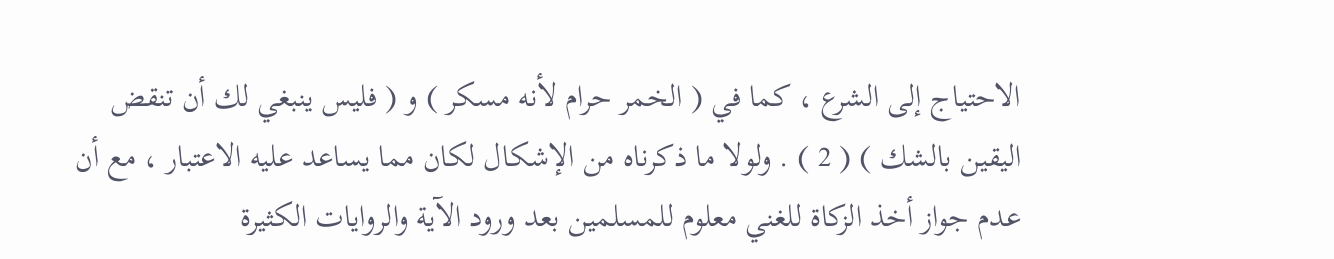الاحتياج إلى الشرع ، كما في ( الخمر حرام لأنه مسكر ) و ( فليس ينبغي لك أن تنقض اليقين بالشك ) ( 2 ) . ولولا ما ذكرناه من الإشكال لكان مما يساعد عليه الاعتبار ، مع أن عدم جواز أخذ الزكاة للغني معلوم للمسلمين بعد ورود الآية والروايات الكثيرة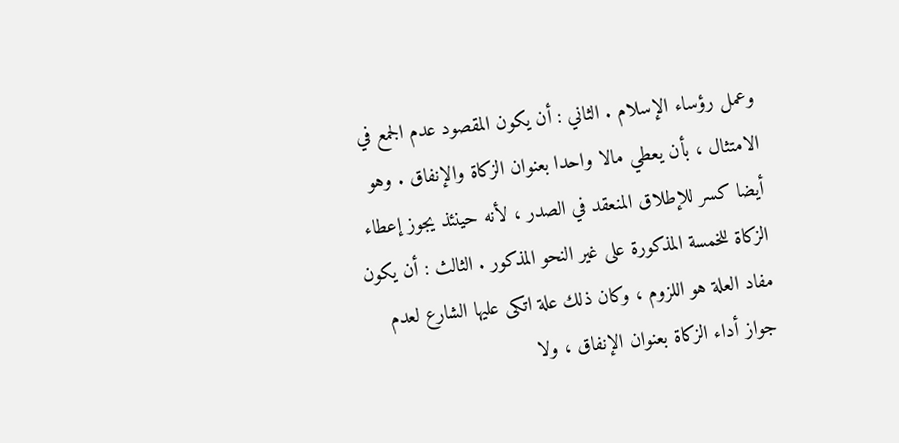وعمل رؤساء الإسلام . الثاني : أن يكون المقصود عدم الجمع في الامتثال ، بأن يعطي مالا واحدا بعنوان الزكاة والإنفاق . وهو أيضا كسر للإطلاق المنعقد في الصدر ، لأنه حينئذ يجوز إعطاء الزكاة للخمسة المذكورة على غير النحو المذكور . الثالث : أن يكون مفاد العلة هو اللزوم ، وكان ذلك علة اتكى عليها الشارع لعدم جواز أداء الزكاة بعنوان الإنفاق ، ولا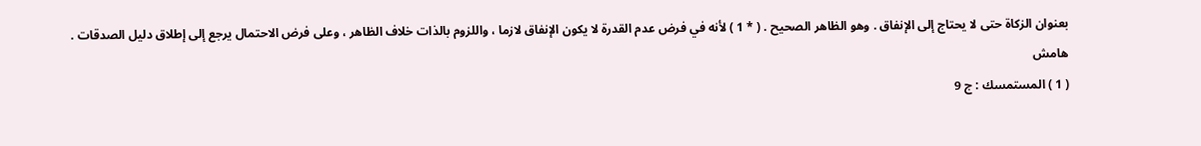بعنوان الزكاة حتى لا يحتاج إلى الإنفاق . وهو الظاهر الصحيح . ( * 1 ) لأنه في فرض عدم القدرة لا يكون الإنفاق لازما ، واللزوم بالذات خلاف الظاهر ، وعلى فرض الاحتمال يرجع إلى إطلاق دليل الصدقات .
هامش
( 1 ) المستمسك : ج 9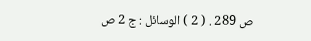ص 289 . ( 2 ) الوسائل : ج 2 ص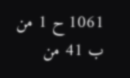1061 ح 1 من ب 41 من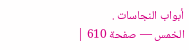أبواب النجاسات .
الخمس — صفحة 610 |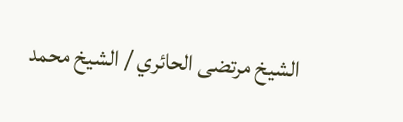الشيخ مرتضى الحائري / الشيخ محمد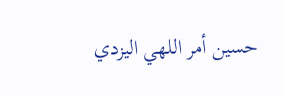حسين أمر اللهي اليزدي